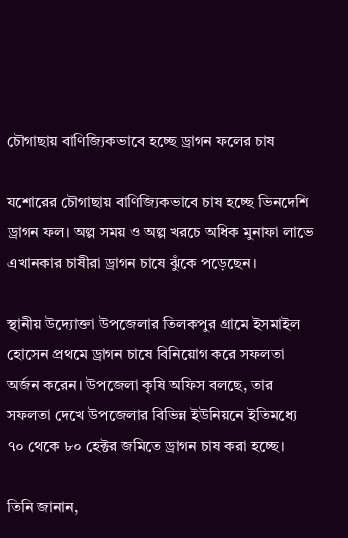চৌগাছায় বাণিজ্যিকভাবে হচ্ছে ড্রাগন ফলের চাষ

যশোরের চৌগাছায় বাণিজ্যিকভাবে চাষ হচ্ছে ভিনদেশি ড্রাগন ফল। অল্প সময় ও অল্প খরচে অধিক মুনাফা লাভে এখানকার চাষীরা ড্রাগন চাষে ঝুঁকে পড়েছেন।

স্থানীয় উদ্যোক্তা উপজেলার তিলকপুর গ্রামে ইসমাইল হোসেন প্রথমে ড্রাগন চাষে বিনিয়োগ করে সফলতা অর্জন করেন। উপজেলা কৃষি অফিস বলছে, তার সফলতা দেখে উপজেলার বিভিন্ন ইউনিয়নে ইতিমধ্যে ৭০ থেকে ৮০ হেক্টর জমিতে ড্রাগন চাষ করা হচ্ছে।

তিনি জানান,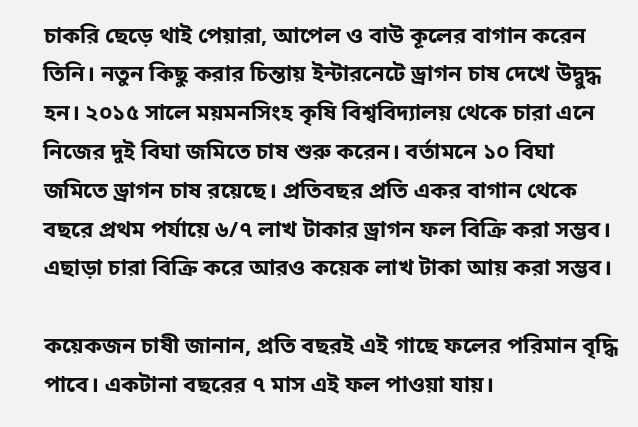চাকরি ছেড়ে থাই পেয়ারা, আপেল ও বাউ কূলের বাগান করেন তিনি। নতুন কিছু করার চিন্তায় ইন্টারনেটে ড্রাগন চাষ দেখে উদ্বুদ্ধ হন। ২০১৫ সালে ময়মনসিংহ কৃষি বিশ্ববিদ্যালয় থেকে চারা এনে নিজের দুই বিঘা জমিতে চাষ শুরু করেন। বর্তামনে ১০ বিঘা জমিতে ড্রাগন চাষ রয়েছে। প্রতিবছর প্রতি একর বাগান থেকে বছরে প্রথম পর্যায়ে ৬/৭ লাখ টাকার ড্রাগন ফল বিক্রি করা সম্ভব। এছাড়া চারা বিক্রি করে আরও কয়েক লাখ টাকা আয় করা সম্ভব।

কয়েকজন চাষী জানান, প্রতি বছরই এই গাছে ফলের পরিমান বৃদ্ধি পাবে। একটানা বছরের ৭ মাস এই ফল পাওয়া যায়।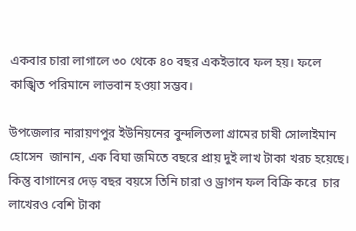একবার চারা লাগালে ৩০ থেকে ৪০ বছর একইভাবে ফল হয়। ফলে কাঙ্খিত পরিমানে লাভবান হওয়া সম্ভব।

উপজেলার নারায়ণপুর ইউনিয়নের বুন্দলিতলা গ্রামের চাষী সোলাইমান হোসেন  জানান, এক বিঘা জমিতে বছরে প্রায় দুই লাখ টাকা খরচ হয়েছে। কিন্তু বাগানের দেড় বছর বয়সে তিনি চারা ও ড্রাগন ফল বিক্রি করে  চার লাখেরও বেশি টাকা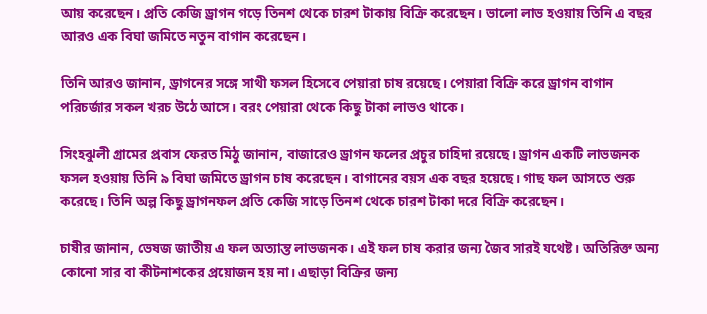আয় করেছেন। প্রতি কেজি ড্রাগন গড়ে তিনশ থেকে চারশ টাকায় বিক্রি করেছেন। ভালো লাভ হওয়ায় তিনি এ বছর আরও এক বিঘা জমিতে নতুন বাগান করেছেন।

তিনি আরও জানান, ড্রাগনের সঙ্গে সাথী ফসল হিসেবে পেয়ারা চাষ রয়েছে। পেয়ারা বিক্রি করে ড্রাগন বাগান পরিচর্জার সকল খরচ উঠে আসে। বরং পেয়ারা থেকে কিছু টাকা লাভও থাকে।

সিংহঝুলী গ্রামের প্রবাস ফেরত মিঠু জানান, বাজারেও ড্রাগন ফলের প্রচুর চাহিদা রয়েছে। ড্রাগন একটি লাভজনক ফসল হওয়ায় তিনি ৯ বিঘা জমিতে ড্রাগন চাষ করেছেন। বাগানের বয়স এক বছর হয়েছে। গাছ ফল আসতে শুরু করেছে। তিনি অল্প কিছু ড্রাগনফল প্রতি কেজি সাড়ে তিনশ থেকে চারশ টাকা দরে বিক্রি করেছেন।

চাষীর জানান, ভেষজ জাতীয় এ ফল অত্যান্ত লাভজনক। এই ফল চাষ করার জন্য জৈব সারই যথেষ্ট। অতিরিক্ত অন্য কোনো সার বা কীটনাশকের প্রয়োজন হয় না। এছাড়া বিক্রির জন্য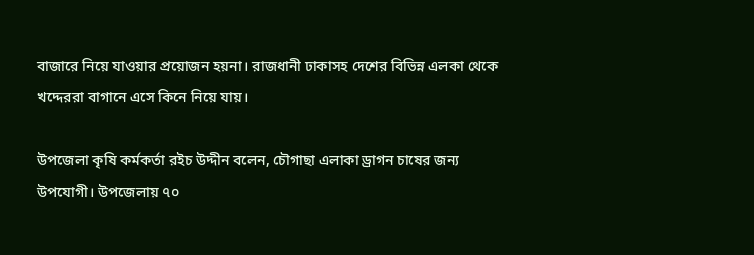বাজারে নিয়ে যাওয়ার প্রয়োজন হয়না। রাজধানী ঢাকাসহ দেশের বিভিন্ন এলকা থেকে খদ্দেররা বাগানে এসে কিনে নিয়ে যায়।

উপজেলা কৃষি কর্মকর্তা রইচ উদ্দীন বলেন, চৌগাছা এলাকা ড্রাগন চাষের জন্য উপযোগী। উপজেলায় ৭০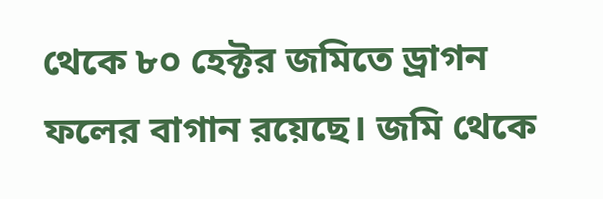থেকে ৮০ হেক্টর জমিতে ড্রাগন ফলের বাগান রয়েছে। জমি থেকে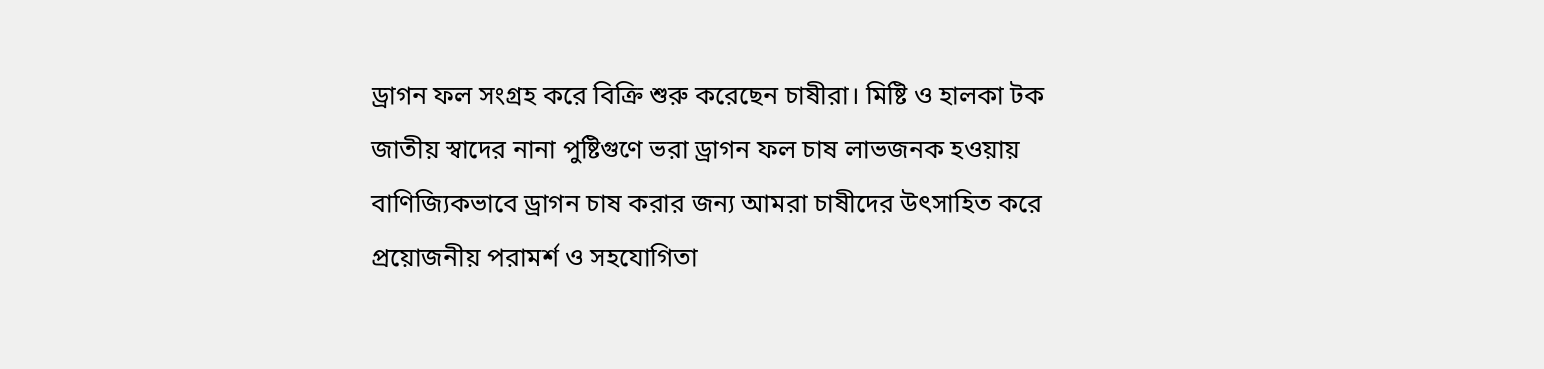ড্রাগন ফল সংগ্রহ করে বিক্রি শুরু করেছেন চাষীরা। মিষ্টি ও হালকা টক জাতীয় স্বাদের নানা পুষ্টিগুণে ভরা ড্রাগন ফল চাষ লাভজনক হওয়ায় বাণিজ্যিকভাবে ড্রাগন চাষ করার জন্য আমরা চাষীদের উৎসাহিত করে প্রয়োজনীয় পরামর্শ ও সহযোগিতা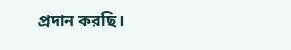প্রদান করছি।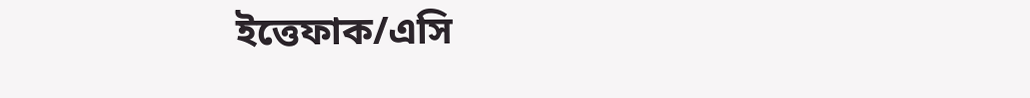ইত্তেফাক/এসি